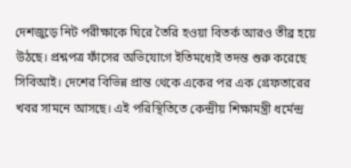দেশজুড়ে নিট পরীক্ষাকে ঘিরে তৈরি হওয়া বিতর্ক আরও তীব্র হয়ে উঠছে। প্রশ্নপত্র ফাঁসের অভিযোগে ইতিমধ্যেই তদন্ত শুরু করেছে সিবিআই। দেশের বিভিন্ন প্রান্ত থেকে একের পর এক গ্রেফতারের খবর সামনে আসছে। এই পরিস্থিতিতে কেন্দ্রীয় শিক্ষামন্ত্রী ধর্মেন্দ্র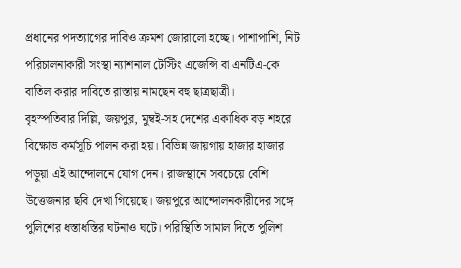প্রধানের পদত্যাগের দাবিও ক্রমশ জোরালো হচ্ছে। পাশাপাশি, নিট পরিচালনাকারী সংস্থা ন্যাশনাল টেস্টিং এজেন্সি বা এনটিএ-কে বাতিল করার দাবিতে রাস্তায় নামছেন বহু ছাত্রছাত্রী।
বৃহস্পতিবার দিল্লি, জয়পুর, মুম্বই-সহ দেশের একাধিক বড় শহরে বিক্ষোভ কর্মসূচি পালন করা হয়। বিভিন্ন জায়গায় হাজার হাজার পড়ুয়া এই আন্দোলনে যোগ দেন। রাজস্থানে সবচেয়ে বেশি উত্তেজনার ছবি দেখা গিয়েছে। জয়পুরে আন্দোলনকারীদের সঙ্গে পুলিশের ধস্তাধস্তির ঘটনাও ঘটে। পরিস্থিতি সামাল দিতে পুলিশ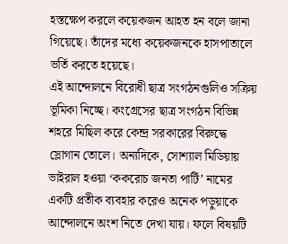হস্তক্ষেপ করলে কয়েকজন আহত হন বলে জানা গিয়েছে। তাঁদের মধ্যে কয়েকজনকে হাসপাতালে ভর্তি করতে হয়েছে।
এই আন্দোলনে বিরোধী ছাত্র সংগঠনগুলিও সক্রিয় ভূমিকা নিচ্ছে। কংগ্রেসের ছাত্র সংগঠন বিভিন্ন শহরে মিছিল করে কেন্দ্র সরকারের বিরুদ্ধে স্লোগান তোলে। অন্যদিকে, সোশ্যাল মিডিয়ায় ভাইরাল হওয়া ‘ককরোচ জনতা পার্টি’ নামের একটি প্রতীক ব্যবহার করেও অনেক পড়ুয়াকে আন্দোলনে অংশ নিতে দেখা যায়। ফলে বিষয়টি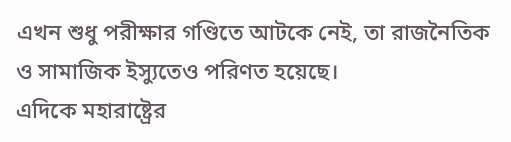এখন শুধু পরীক্ষার গণ্ডিতে আটকে নেই, তা রাজনৈতিক ও সামাজিক ইস্যুতেও পরিণত হয়েছে।
এদিকে মহারাষ্ট্রের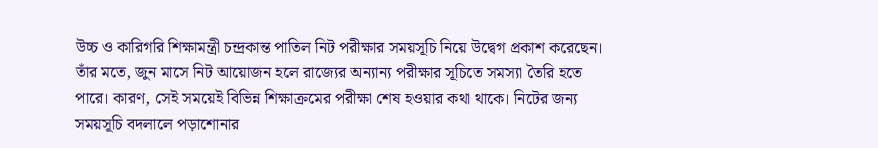উচ্চ ও কারিগরি শিক্ষামন্ত্রী চন্দ্রকান্ত পাতিল নিট পরীক্ষার সময়সূচি নিয়ে উদ্বেগ প্রকাশ করেছেন। তাঁর মতে, জুন মাসে নিট আয়োজন হলে রাজ্যের অন্যান্য পরীক্ষার সূচিতে সমস্যা তৈরি হতে পারে। কারণ, সেই সময়েই বিভিন্ন শিক্ষাক্রমের পরীক্ষা শেষ হওয়ার কথা থাকে। নিটের জন্য সময়সূচি বদলালে পড়াশোনার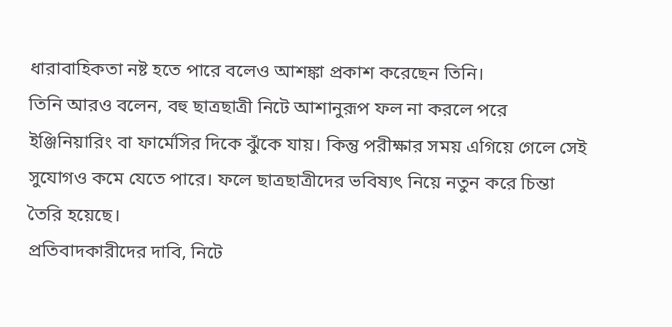ধারাবাহিকতা নষ্ট হতে পারে বলেও আশঙ্কা প্রকাশ করেছেন তিনি।
তিনি আরও বলেন, বহু ছাত্রছাত্রী নিটে আশানুরূপ ফল না করলে পরে ইঞ্জিনিয়ারিং বা ফার্মেসির দিকে ঝুঁকে যায়। কিন্তু পরীক্ষার সময় এগিয়ে গেলে সেই সুযোগও কমে যেতে পারে। ফলে ছাত্রছাত্রীদের ভবিষ্যৎ নিয়ে নতুন করে চিন্তা তৈরি হয়েছে।
প্রতিবাদকারীদের দাবি, নিটে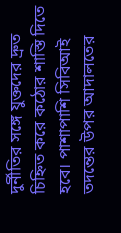দুর্নীতির সঙ্গে যুক্তদের দ্রুত চিহ্নিত করে কঠোর শাস্তি দিতে হবে। পাশাপাশি সিবিআই তদন্তের উপর আদালতের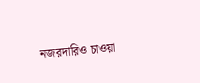নজরদারিও চাওয়া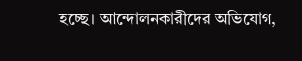হচ্ছে। আন্দোলনকারীদের অভিযোগ,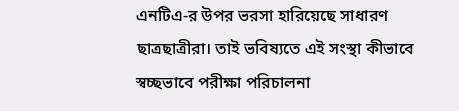এনটিএ-র উপর ভরসা হারিয়েছে সাধারণ ছাত্রছাত্রীরা। তাই ভবিষ্যতে এই সংস্থা কীভাবে স্বচ্ছভাবে পরীক্ষা পরিচালনা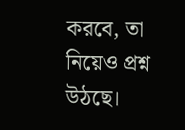করবে, তা নিয়েও প্রশ্ন উঠছে।